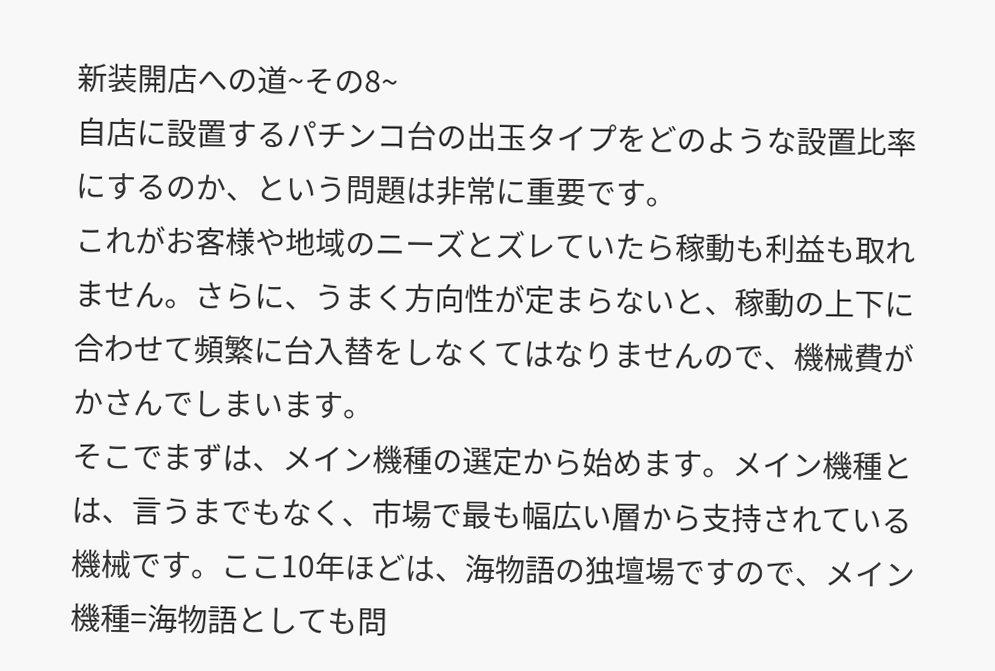新装開店への道~その8~
自店に設置するパチンコ台の出玉タイプをどのような設置比率にするのか、という問題は非常に重要です。
これがお客様や地域のニーズとズレていたら稼動も利益も取れません。さらに、うまく方向性が定まらないと、稼動の上下に合わせて頻繁に台入替をしなくてはなりませんので、機械費がかさんでしまいます。
そこでまずは、メイン機種の選定から始めます。メイン機種とは、言うまでもなく、市場で最も幅広い層から支持されている機械です。ここ10年ほどは、海物語の独壇場ですので、メイン機種=海物語としても問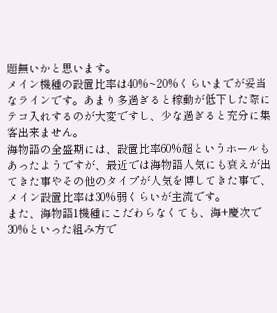題無いかと思います。
メイン機種の設置比率は40%~20%くらいまでが妥当なラインです。あまり多過ぎると稼動が低下した際にテコ入れするのが大変ですし、少な過ぎると充分に集客出来ません。
海物語の全盛期には、設置比率60%超というホールもあったようですが、最近では海物語人気にも衰えが出てきた事やその他のタイプが人気を博してきた事で、メイン設置比率は30%弱くらいが主流です。
また、海物語1機種にこだわらなくても、海+慶次で30%といった組み方で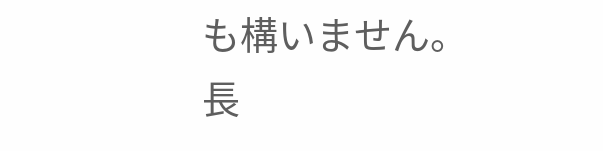も構いません。
長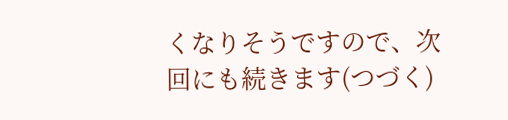くなりそうですので、次回にも続きます(つづく)